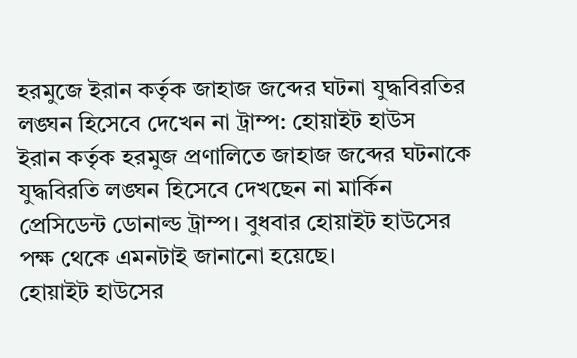হরমুজে ইরান কর্তৃক জাহাজ জব্দের ঘটনা যুদ্ধবিরতির লঙ্ঘন হিসেবে দেখেন না ট্রাম্প: হোয়াইট হাউস
ইরান কর্তৃক হরমুজ প্রণালিতে জাহাজ জব্দের ঘটনাকে যুদ্ধবিরতি লঙ্ঘন হিসেবে দেখছেন না মার্কিন প্রেসিডেন্ট ডোনাল্ড ট্রাম্প। বুধবার হোয়াইট হাউসের পক্ষ থেকে এমনটাই জানানো হয়েছে।
হোয়াইট হাউসের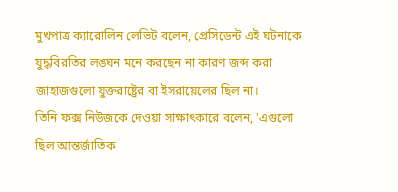মুখপাত্র ক্যারোলিন লেভিট বলেন, প্রেসিডেন্ট এই ঘটনাকে যুদ্ধবিরতির লঙ্ঘন মনে করছেন না কারণ জব্দ করা জাহাজগুলো যুক্তরাষ্ট্রের বা ইসরায়েলের ছিল না।
তিনি ফক্স নিউজকে দেওয়া সাক্ষাৎকারে বলেন, 'এগুলো ছিল আন্তর্জাতিক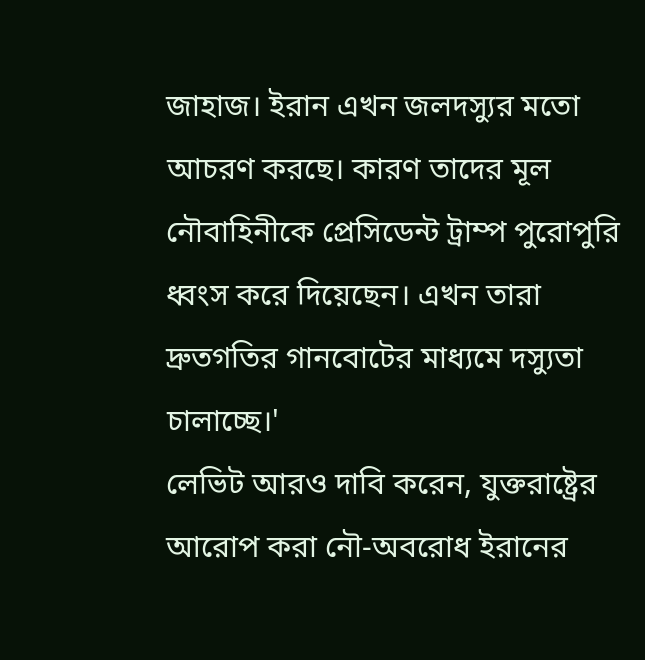জাহাজ। ইরান এখন জলদস্যুর মতো আচরণ করছে। কারণ তাদের মূল নৌবাহিনীকে প্রেসিডেন্ট ট্রাম্প পুরোপুরি ধ্বংস করে দিয়েছেন। এখন তারা দ্রুতগতির গানবোটের মাধ্যমে দস্যুতা চালাচ্ছে।'
লেভিট আরও দাবি করেন, যুক্তরাষ্ট্রের আরোপ করা নৌ-অবরোধ ইরানের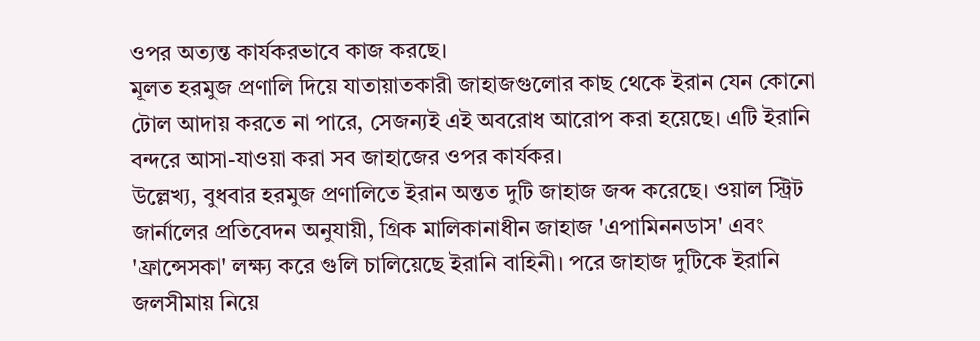ওপর অত্যন্ত কার্যকরভাবে কাজ করছে।
মূলত হরমুজ প্রণালি দিয়ে যাতায়াতকারী জাহাজগুলোর কাছ থেকে ইরান যেন কোনো টোল আদায় করতে না পারে, সেজন্যই এই অবরোধ আরোপ করা হয়েছে। এটি ইরানি বন্দরে আসা-যাওয়া করা সব জাহাজের ওপর কার্যকর।
উল্লেখ্য, বুধবার হরমুজ প্রণালিতে ইরান অন্তত দুটি জাহাজ জব্দ করেছে। ওয়াল স্ট্রিট জার্নালের প্রতিবেদন অনুযায়ী, গ্রিক মালিকানাধীন জাহাজ 'এপামিননডাস' এবং 'ফ্রান্সেসকা' লক্ষ্য করে গুলি চালিয়েছে ইরানি বাহিনী। পরে জাহাজ দুটিকে ইরানি জলসীমায় নিয়ে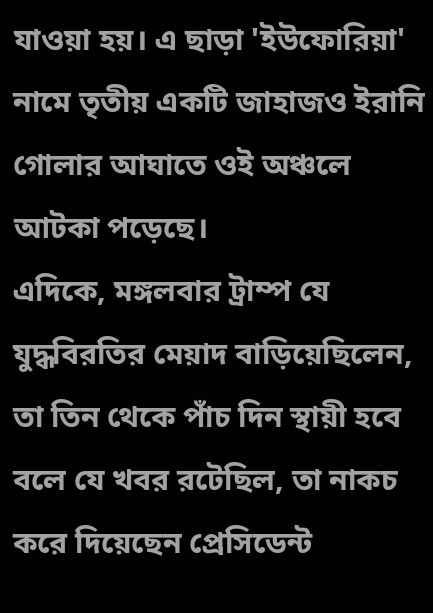যাওয়া হয়। এ ছাড়া 'ইউফোরিয়া' নামে তৃতীয় একটি জাহাজও ইরানি গোলার আঘাতে ওই অঞ্চলে আটকা পড়েছে।
এদিকে, মঙ্গলবার ট্রাম্প যে যুদ্ধবিরতির মেয়াদ বাড়িয়েছিলেন, তা তিন থেকে পাঁচ দিন স্থায়ী হবে বলে যে খবর রটেছিল, তা নাকচ করে দিয়েছেন প্রেসিডেন্ট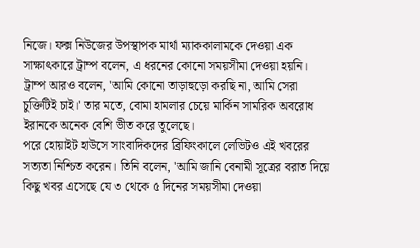নিজে। ফক্স নিউজের উপস্থাপক মার্থা ম্যাককালামকে দেওয়া এক সাক্ষাৎকারে ট্রাম্প বলেন, এ ধরনের কোনো সময়সীমা দেওয়া হয়নি।
ট্রাম্প আরও বলেন, 'আমি কোনো তাড়াহুড়ো করছি না, আমি সেরা চুক্তিটিই চাই।' তার মতে, বোমা হামলার চেয়ে মার্কিন সামরিক অবরোধ ইরানকে অনেক বেশি ভীত করে তুলেছে।
পরে হোয়াইট হাউসে সাংবাদিকদের ব্রিফিংকালে লেভিটও এই খবরের সত্যতা নিশ্চিত করেন। তিনি বলেন, 'আমি জানি বেনামী সূত্রের বরাত দিয়ে কিছু খবর এসেছে যে ৩ থেকে ৫ দিনের সময়সীমা দেওয়া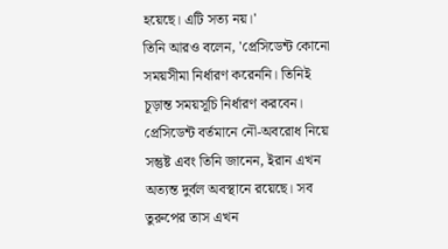হয়েছে। এটি সত্য নয়।'
তিনি আরও বলেন, 'প্রেসিডেন্ট কোনো সময়সীমা নির্ধারণ করেননি। তিনিই চূড়ান্ত সময়সূচি নির্ধারণ করবেন। প্রেসিডেন্ট বর্তমানে নৌ-অবরোধ নিয়ে সন্তুষ্ট এবং তিনি জানেন, ইরান এখন অত্যন্ত দুর্বল অবস্থানে রয়েছে। সব তুরুপের তাস এখন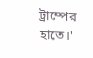ট্রাম্পের হাতে।'